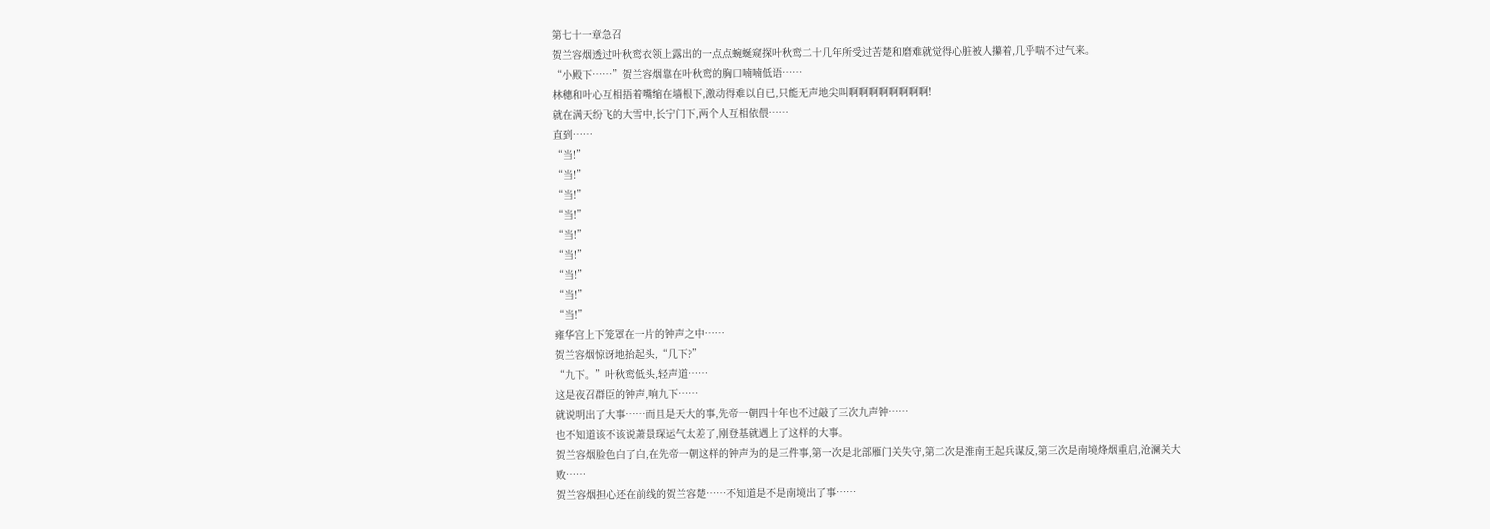第七十一章急召
贺兰容烟透过叶秋鸾衣领上露出的一点点蜿蜒窥探叶秋鸾二十几年所受过苦楚和磨难就觉得心脏被人攥着,几乎喘不过气来。
“小殿下……”贺兰容烟靠在叶秋鸾的胸口喃喃低语……
林穗和叶心互相捂着嘴缩在墙根下,激动得难以自已,只能无声地尖叫啊啊啊啊啊啊啊啊!
就在满天纷飞的大雪中,长宁门下,两个人互相依偎……
直到……
“当!”
“当!”
“当!”
“当!”
“当!”
“当!”
“当!”
“当!”
“当!”
雍华宫上下笼罩在一片的钟声之中……
贺兰容烟惊讶地抬起头,“几下?”
“九下。”叶秋鸾低头,轻声道……
这是夜召群臣的钟声,响九下……
就说明出了大事……而且是天大的事,先帝一朝四十年也不过敲了三次九声钟……
也不知道该不该说萧景琛运气太差了,刚登基就遇上了这样的大事。
贺兰容烟脸色白了白,在先帝一朝这样的钟声为的是三件事,第一次是北部雁门关失守,第二次是淮南王起兵谋反,第三次是南境烽烟重启,沧澜关大败……
贺兰容烟担心还在前线的贺兰容楚……不知道是不是南境出了事……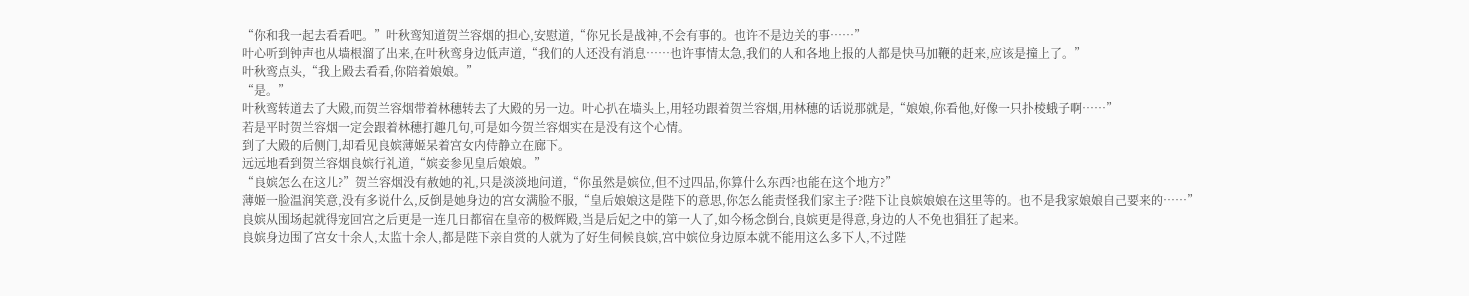“你和我一起去看看吧。”叶秋鸾知道贺兰容烟的担心,安慰道,“你兄长是战神,不会有事的。也许不是边关的事……”
叶心听到钟声也从墙根溜了出来,在叶秋鸾身边低声道,“我们的人还没有消息……也许事情太急,我们的人和各地上报的人都是快马加鞭的赶来,应该是撞上了。”
叶秋鸾点头,“我上殿去看看,你陪着娘娘。”
“是。”
叶秋鸾转道去了大殿,而贺兰容烟带着林穗转去了大殿的另一边。叶心扒在墙头上,用轻功跟着贺兰容烟,用林穗的话说那就是,“娘娘,你看他,好像一只扑棱蛾子啊……”
若是平时贺兰容烟一定会跟着林穗打趣几句,可是如今贺兰容烟实在是没有这个心情。
到了大殿的后侧门,却看见良嫔薄姬呆着宫女内侍静立在廊下。
远远地看到贺兰容烟良嫔行礼道,“嫔妾参见皇后娘娘。”
“良嫔怎么在这儿?”贺兰容烟没有赦她的礼,只是淡淡地问道,“你虽然是嫔位,但不过四品,你算什么东西?也能在这个地方?”
薄姬一脸温润笑意,没有多说什么,反倒是她身边的宫女满脸不服,“皇后娘娘这是陛下的意思,你怎么能责怪我们家主子?陛下让良嫔娘娘在这里等的。也不是我家娘娘自己要来的……”
良嫔从围场起就得宠回宫之后更是一连几日都宿在皇帝的极辉殿,当是后妃之中的第一人了,如今杨念倒台,良嫔更是得意,身边的人不免也猖狂了起来。
良嫔身边围了宫女十余人,太监十余人,都是陛下亲自赏的人就为了好生伺候良嫔,宫中嫔位身边原本就不能用这么多下人,不过陛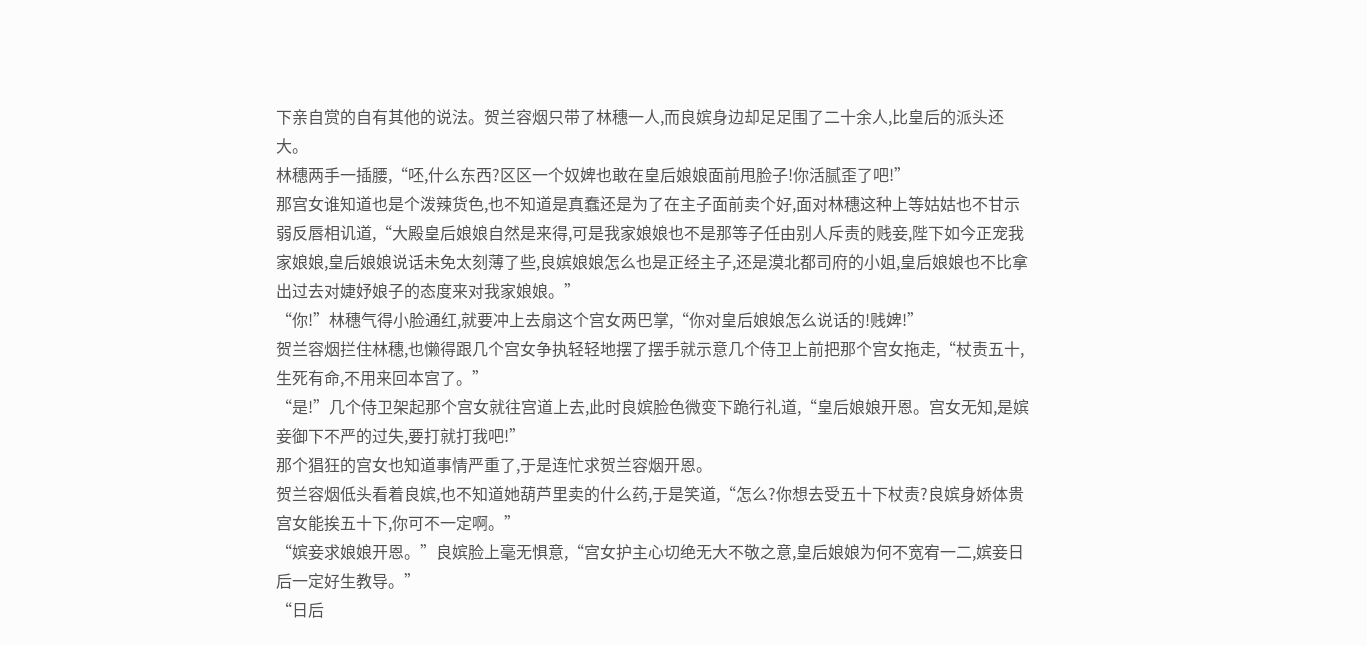下亲自赏的自有其他的说法。贺兰容烟只带了林穗一人,而良嫔身边却足足围了二十余人,比皇后的派头还大。
林穗两手一插腰,“呸,什么东西?区区一个奴婢也敢在皇后娘娘面前甩脸子!你活腻歪了吧!”
那宫女谁知道也是个泼辣货色,也不知道是真蠢还是为了在主子面前卖个好,面对林穗这种上等姑姑也不甘示弱反唇相讥道,“大殿皇后娘娘自然是来得,可是我家娘娘也不是那等子任由别人斥责的贱妾,陛下如今正宠我家娘娘,皇后娘娘说话未免太刻薄了些,良嫔娘娘怎么也是正经主子,还是漠北都司府的小姐,皇后娘娘也不比拿出过去对婕妤娘子的态度来对我家娘娘。”
“你!”林穗气得小脸通红,就要冲上去扇这个宫女两巴掌,“你对皇后娘娘怎么说话的!贱婢!”
贺兰容烟拦住林穗,也懒得跟几个宫女争执轻轻地摆了摆手就示意几个侍卫上前把那个宫女拖走,“杖责五十,生死有命,不用来回本宫了。”
“是!”几个侍卫架起那个宫女就往宫道上去,此时良嫔脸色微变下跪行礼道,“皇后娘娘开恩。宫女无知,是嫔妾御下不严的过失,要打就打我吧!”
那个猖狂的宫女也知道事情严重了,于是连忙求贺兰容烟开恩。
贺兰容烟低头看着良嫔,也不知道她葫芦里卖的什么药,于是笑道,“怎么?你想去受五十下杖责?良嫔身娇体贵宫女能挨五十下,你可不一定啊。”
“嫔妾求娘娘开恩。”良嫔脸上毫无惧意,“宫女护主心切绝无大不敬之意,皇后娘娘为何不宽宥一二,嫔妾日后一定好生教导。”
“日后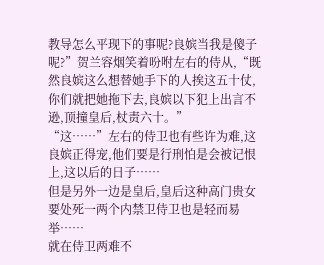教导怎么平现下的事呢?良嫔当我是傻子呢?”贺兰容烟笑着吩咐左右的侍从,“既然良嫔这么想替她手下的人挨这五十仗,你们就把她拖下去,良嫔以下犯上出言不逊,顶撞皇后,杖责六十。”
“这……”左右的侍卫也有些许为难,这良嫔正得宠,他们要是行刑怕是会被记恨上,这以后的日子……
但是另外一边是皇后,皇后这种高门贵女要处死一两个内禁卫侍卫也是轻而易举……
就在侍卫两难不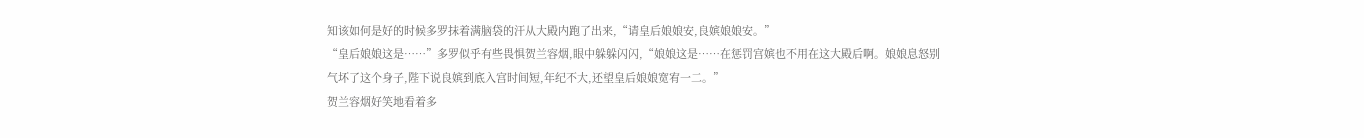知该如何是好的时候多罗抹着满脑袋的汗从大殿内跑了出来,“请皇后娘娘安,良嫔娘娘安。”
“皇后娘娘这是……”多罗似乎有些畏惧贺兰容烟,眼中躲躲闪闪,“娘娘这是……在惩罚宫嫔也不用在这大殿后啊。娘娘息怒别气坏了这个身子,陛下说良嫔到底入宫时间短,年纪不大,还望皇后娘娘宽宥一二。”
贺兰容烟好笑地看着多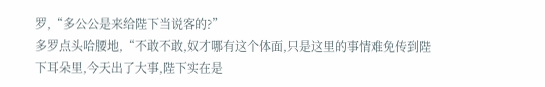罗,“多公公是来给陛下当说客的?”
多罗点头哈腰地,“不敢不敢,奴才哪有这个体面,只是这里的事情难免传到陛下耳朵里,今天出了大事,陛下实在是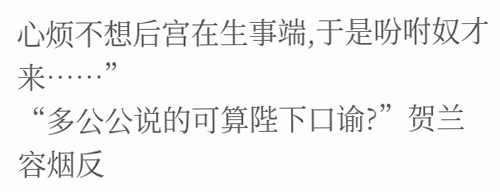心烦不想后宫在生事端,于是吩咐奴才来……”
“多公公说的可算陛下口谕?”贺兰容烟反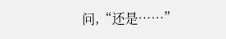问,“还是……”